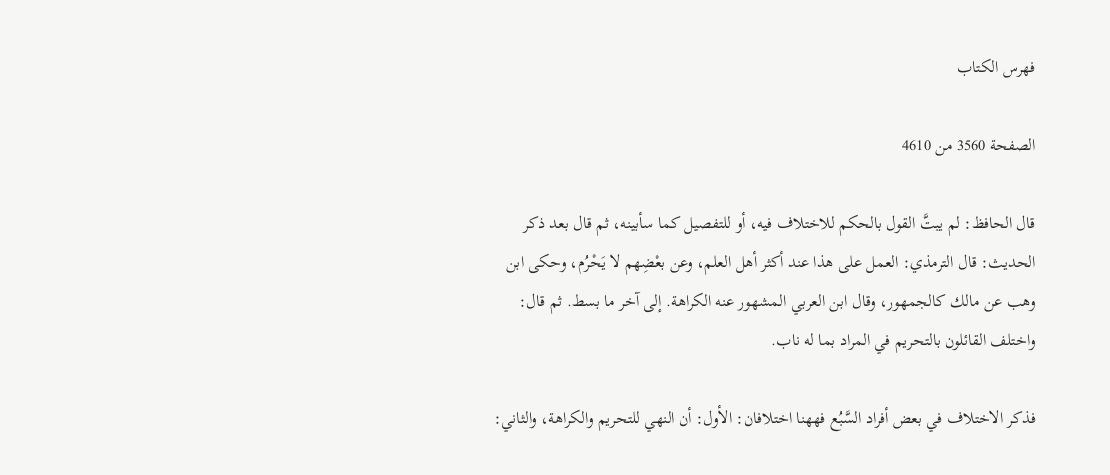فهرس الكتاب

الصفحة 3560 من 4610

قال الحافظ: لم يبتَّ القول بالحكم للاختلاف فيه، أو للتفصيل كما سأبينه، ثم قال بعد ذكر الحديث: قال الترمذي: العمل على هذا عند أكثر أهل العلم، وعن بعْضِهم لا يَحْرُم، وحكى ابن وهب عن مالك كالجمهور، وقال ابن العربي المشهور عنه الكراهة. إلى آخر ما بسط. ثم قال: واختلف القائلون بالتحريم في المراد بما له ناب.

فذكر الاختلاف في بعض أفراد السَّبُع فههنا اختلافان: الأول: أن النهي للتحريم والكراهة، والثاني: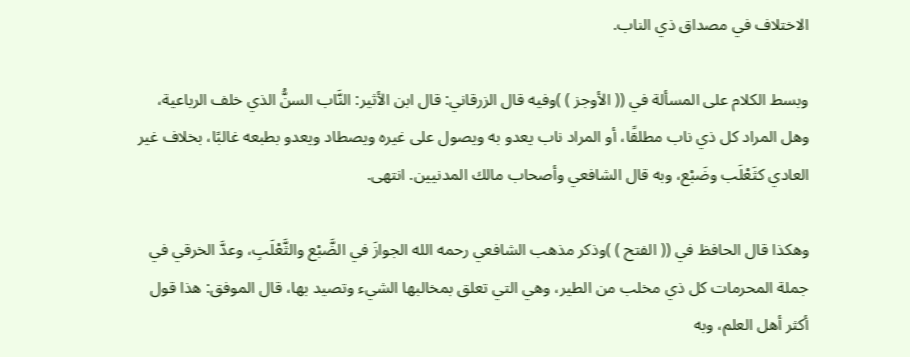الاختلاف في مصداق ذي الناب.

وبسط الكلام على المسألة في (( الأوجز ) )وفيه قال الزرقاني: قال ابن الأثير: النَّاب السنُّ الذي خلف الرباعية، وهل المراد كل ذي ناب مطلقًا، أو المراد ناب يعدو به ويصول على غيره ويصطاد ويعدو بطبعه غالبًا، بخلاف غير العادي كثَعْلَب وضَبْع، وبه قال الشافعي وأصحاب مالك المدنيين. انتهى.

وهكذا قال الحافظ في (( الفتح ) )وذكر مذهب الشافعي رحمه الله الجوازَ في الضَّبْع والثَّعْلَبِ، وعدَّ الخرقي في جملة المحرمات كل ذي مخلب من الطير، وهي التي تعلق بمخالبها الشيء وتصيد بها، قال الموفق: هذا قول أكثر أهل العلم، وبه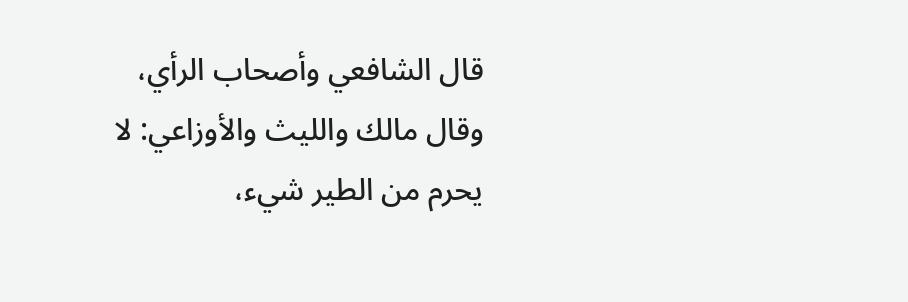قال الشافعي وأصحاب الرأي، وقال مالك والليث والأوزاعي: لا يحرم من الطير شيء،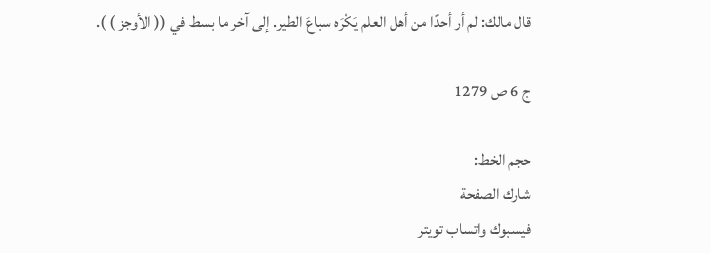قال مالك: لم أر أحدًا من أهل العلم يَكْرَه سباعَ الطير. إلى آخر ما بسط في (( الأوجز ) ).

ج 6 ص 1279

حجم الخط:
شارك الصفحة
فيسبوك واتساب تويتر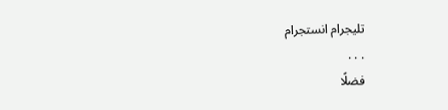تليجرام انستجرام
. . .
فضلًا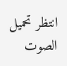انتظر تحميل الصوت